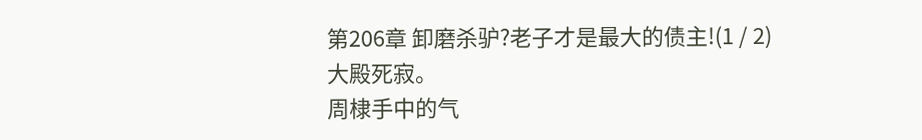第206章 卸磨杀驴?老子才是最大的债主!(1 / 2)
大殿死寂。
周棣手中的气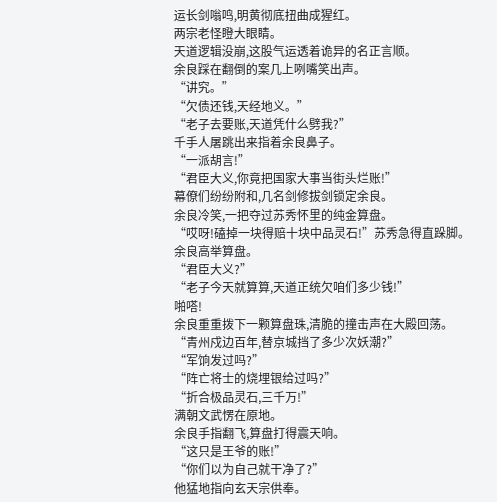运长剑嗡鸣,明黄彻底扭曲成猩红。
两宗老怪瞪大眼睛。
天道逻辑没崩,这股气运透着诡异的名正言顺。
余良踩在翻倒的案几上咧嘴笑出声。
“讲究。”
“欠债还钱,天经地义。”
“老子去要账,天道凭什么劈我?”
千手人屠跳出来指着余良鼻子。
“一派胡言!”
“君臣大义,你竟把国家大事当街头烂账!”
幕僚们纷纷附和,几名剑修拔剑锁定余良。
余良冷笑,一把夺过苏秀怀里的纯金算盘。
“哎呀!磕掉一块得赔十块中品灵石!”苏秀急得直跺脚。
余良高举算盘。
“君臣大义?”
“老子今天就算算,天道正统欠咱们多少钱!”
啪嗒!
余良重重拨下一颗算盘珠,清脆的撞击声在大殿回荡。
“青州戍边百年,替京城挡了多少次妖潮?”
“军饷发过吗?”
“阵亡将士的烧埋银给过吗?”
“折合极品灵石,三千万!”
满朝文武愣在原地。
余良手指翻飞,算盘打得震天响。
“这只是王爷的账!”
“你们以为自己就干净了?”
他猛地指向玄天宗供奉。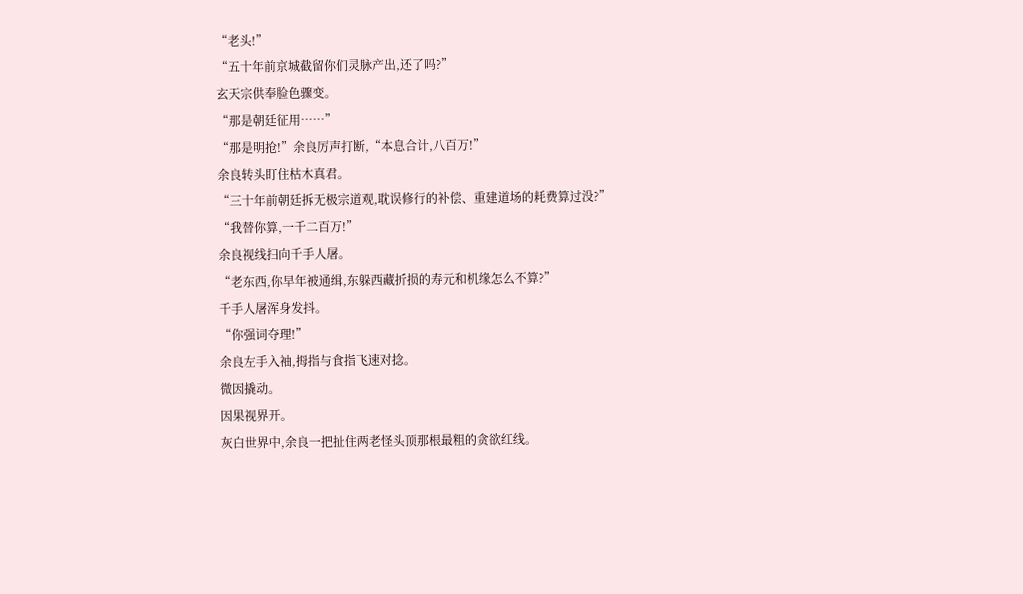“老头!”
“五十年前京城截留你们灵脉产出,还了吗?”
玄天宗供奉脸色骤变。
“那是朝廷征用……”
“那是明抢!”余良厉声打断,“本息合计,八百万!”
余良转头盯住枯木真君。
“三十年前朝廷拆无极宗道观,耽误修行的补偿、重建道场的耗费算过没?”
“我替你算,一千二百万!”
余良视线扫向千手人屠。
“老东西,你早年被通缉,东躲西藏折损的寿元和机缘怎么不算?”
千手人屠浑身发抖。
“你强词夺理!”
余良左手入袖,拇指与食指飞速对捻。
微因撬动。
因果视界开。
灰白世界中,余良一把扯住两老怪头顶那根最粗的贪欲红线。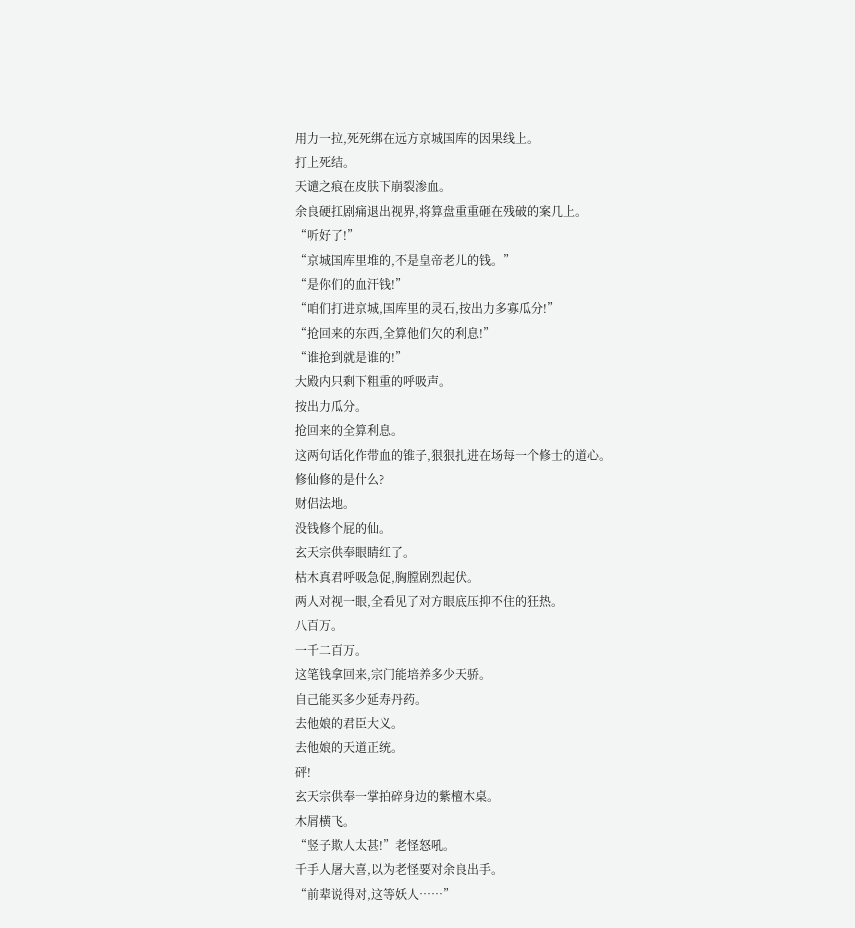用力一拉,死死绑在远方京城国库的因果线上。
打上死结。
天谴之痕在皮肤下崩裂渗血。
余良硬扛剧痛退出视界,将算盘重重砸在残破的案几上。
“听好了!”
“京城国库里堆的,不是皇帝老儿的钱。”
“是你们的血汗钱!”
“咱们打进京城,国库里的灵石,按出力多寡瓜分!”
“抢回来的东西,全算他们欠的利息!”
“谁抢到就是谁的!”
大殿内只剩下粗重的呼吸声。
按出力瓜分。
抢回来的全算利息。
这两句话化作带血的锥子,狠狠扎进在场每一个修士的道心。
修仙修的是什么?
财侣法地。
没钱修个屁的仙。
玄天宗供奉眼睛红了。
枯木真君呼吸急促,胸膛剧烈起伏。
两人对视一眼,全看见了对方眼底压抑不住的狂热。
八百万。
一千二百万。
这笔钱拿回来,宗门能培养多少天骄。
自己能买多少延寿丹药。
去他娘的君臣大义。
去他娘的天道正统。
砰!
玄天宗供奉一掌拍碎身边的紫檀木桌。
木屑横飞。
“竖子欺人太甚!”老怪怒吼。
千手人屠大喜,以为老怪要对余良出手。
“前辈说得对,这等妖人……”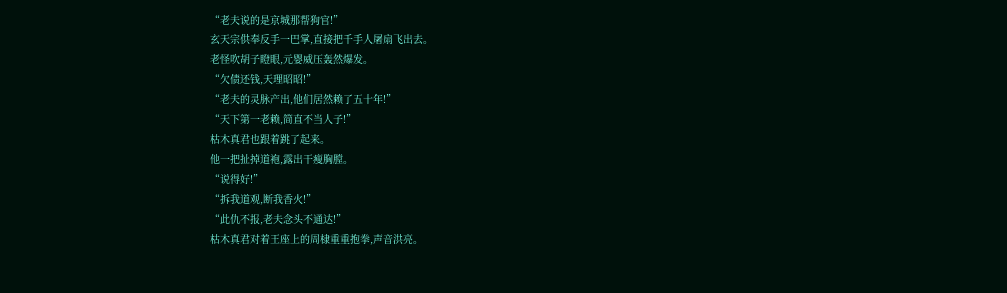“老夫说的是京城那帮狗官!”
玄天宗供奉反手一巴掌,直接把千手人屠扇飞出去。
老怪吹胡子瞪眼,元婴威压轰然爆发。
“欠债还钱,天理昭昭!”
“老夫的灵脉产出,他们居然赖了五十年!”
“天下第一老赖,简直不当人子!”
枯木真君也跟着跳了起来。
他一把扯掉道袍,露出干瘦胸膛。
“说得好!”
“拆我道观,断我香火!”
“此仇不报,老夫念头不通达!”
枯木真君对着王座上的周棣重重抱拳,声音洪亮。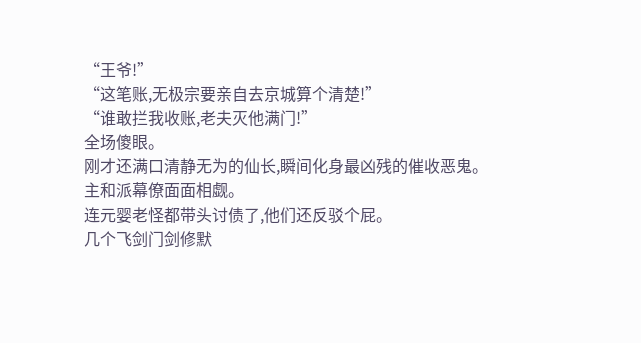“王爷!”
“这笔账,无极宗要亲自去京城算个清楚!”
“谁敢拦我收账,老夫灭他满门!”
全场傻眼。
刚才还满口清静无为的仙长,瞬间化身最凶残的催收恶鬼。
主和派幕僚面面相觑。
连元婴老怪都带头讨债了,他们还反驳个屁。
几个飞剑门剑修默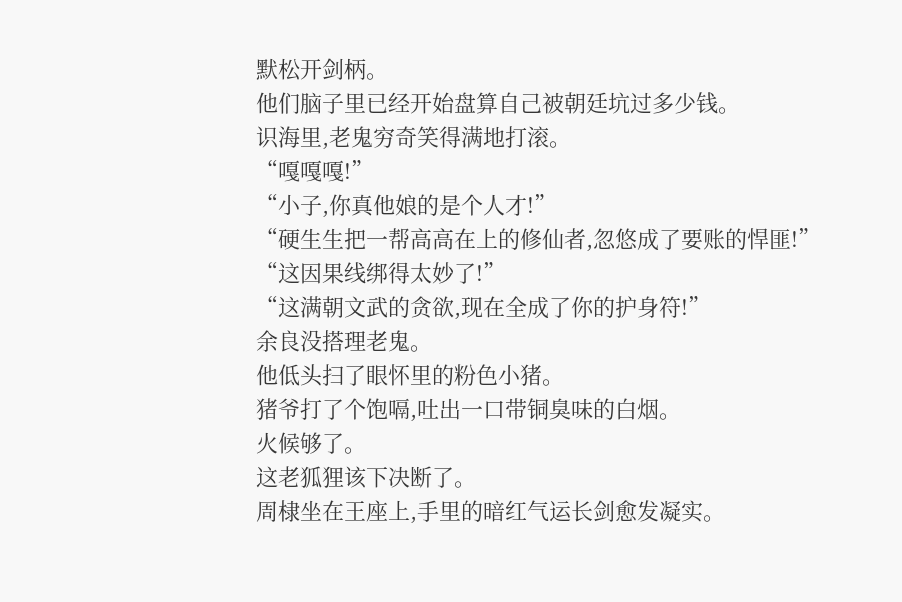默松开剑柄。
他们脑子里已经开始盘算自己被朝廷坑过多少钱。
识海里,老鬼穷奇笑得满地打滚。
“嘎嘎嘎!”
“小子,你真他娘的是个人才!”
“硬生生把一帮高高在上的修仙者,忽悠成了要账的悍匪!”
“这因果线绑得太妙了!”
“这满朝文武的贪欲,现在全成了你的护身符!”
余良没搭理老鬼。
他低头扫了眼怀里的粉色小猪。
猪爷打了个饱嗝,吐出一口带铜臭味的白烟。
火候够了。
这老狐狸该下决断了。
周棣坐在王座上,手里的暗红气运长剑愈发凝实。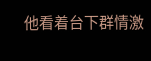他看着台下群情激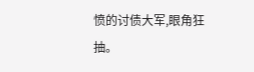愤的讨债大军,眼角狂抽。